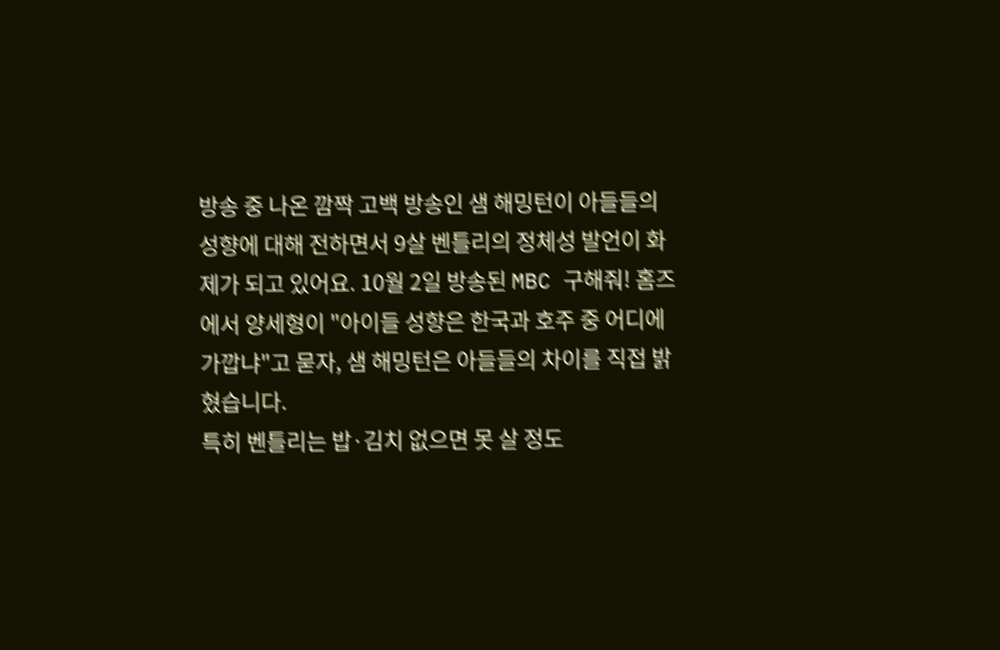방송 중 나온 깜짝 고백 방송인 샘 해밍턴이 아들들의 성향에 대해 전하면서 9살 벤틀리의 정체성 발언이 화제가 되고 있어요. 10월 2일 방송된 MBC 구해줘! 홈즈에서 양세형이 "아이들 성향은 한국과 호주 중 어디에 가깝냐"고 묻자, 샘 해밍턴은 아들들의 차이를 직접 밝혔습니다.
특히 벤틀리는 밥·김치 없으면 못 살 정도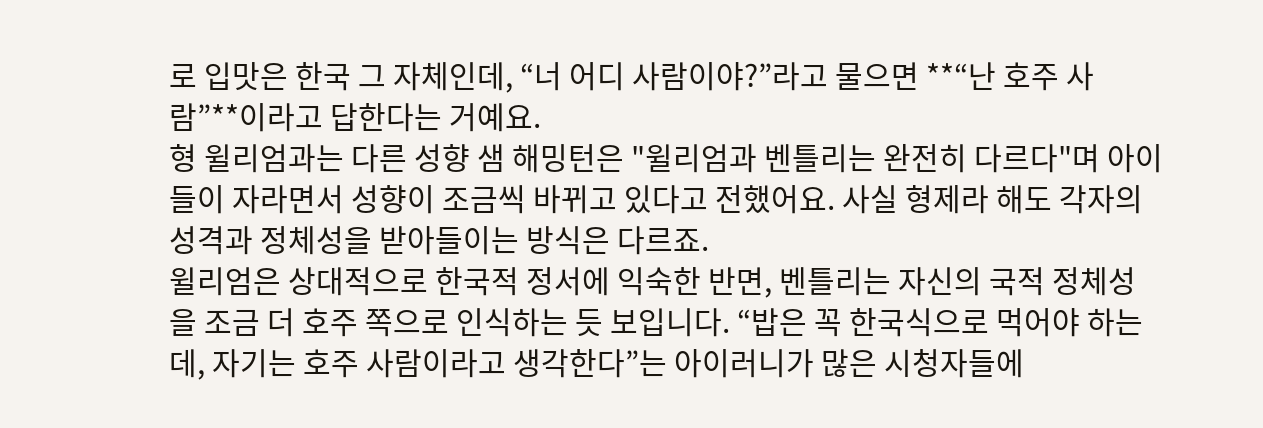로 입맛은 한국 그 자체인데, “너 어디 사람이야?”라고 물으면 **“난 호주 사람”**이라고 답한다는 거예요.
형 윌리엄과는 다른 성향 샘 해밍턴은 "윌리엄과 벤틀리는 완전히 다르다"며 아이들이 자라면서 성향이 조금씩 바뀌고 있다고 전했어요. 사실 형제라 해도 각자의 성격과 정체성을 받아들이는 방식은 다르죠.
윌리엄은 상대적으로 한국적 정서에 익숙한 반면, 벤틀리는 자신의 국적 정체성을 조금 더 호주 쪽으로 인식하는 듯 보입니다. “밥은 꼭 한국식으로 먹어야 하는데, 자기는 호주 사람이라고 생각한다”는 아이러니가 많은 시청자들에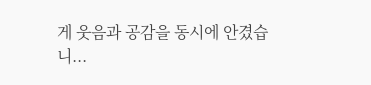게 웃음과 공감을 동시에 안겼습니...